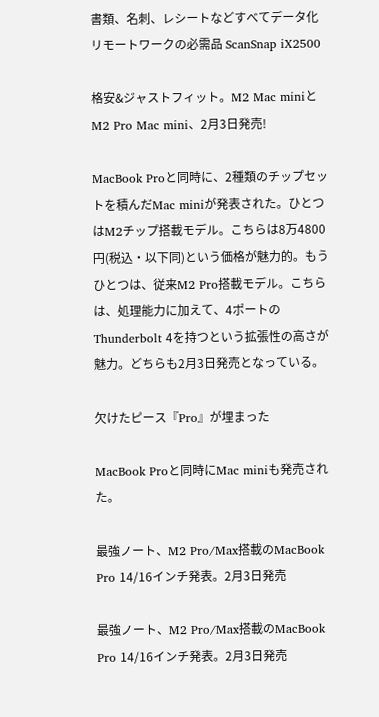書類、名刺、レシートなどすべてデータ化 リモートワークの必需品 ScanSnap iX2500

格安&ジャストフィット。M2 Mac miniとM2 Pro Mac mini、2月3日発売!

MacBook Proと同時に、2種類のチップセットを積んだMac miniが発表された。ひとつはM2チップ搭載モデル。こちらは8万4800円(税込・以下同)という価格が魅力的。もうひとつは、従来M2 Pro搭載モデル。こちらは、処理能力に加えて、4ポートのThunderbolt 4を持つという拡張性の高さが魅力。どちらも2月3日発売となっている。

欠けたピース『Pro』が埋まった

MacBook Proと同時にMac miniも発売された。

最強ノート、M2 Pro/Max搭載のMacBook Pro 14/16インチ発表。2月3日発売

最強ノート、M2 Pro/Max搭載のMacBook Pro 14/16インチ発表。2月3日発売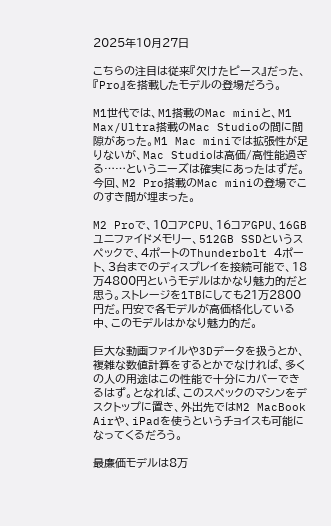2025年10月27日

こちらの注目は従来『欠けたピース』だった、『Pro』を搭載したモデルの登場だろう。

M1世代では、M1搭載のMac miniと、M1 Max/Ultra搭載のMac Studioの間に間隙があった。M1 Mac miniでは拡張性が足りないが、Mac Studioは高価/高性能過ぎる……というニーズは確実にあったはずだ。今回、M2 Pro搭載のMac miniの登場でこのすき間が埋まった。

M2 Proで、10コアCPU、16コアGPU、16GBユニファイドメモリー、512GB SSDというスペックで、4ポートのThunderbolt 4ポート、3台までのディスプレイを接続可能で、18万4800円というモデルはかなり魅力的だと思う。ストレージを1TBにしても21万2800円だ。円安で各モデルが高価格化している中、このモデルはかなり魅力的だ。

巨大な動画ファイルや3Dデータを扱うとか、複雑な数値計算をするとかでなければ、多くの人の用途はこの性能で十分にカバーできるはず。となれば、このスペックのマシンをデスクトップに置き、外出先ではM2 MacBook Airや、iPadを使うというチョイスも可能になってくるだろう。

最廉価モデルは8万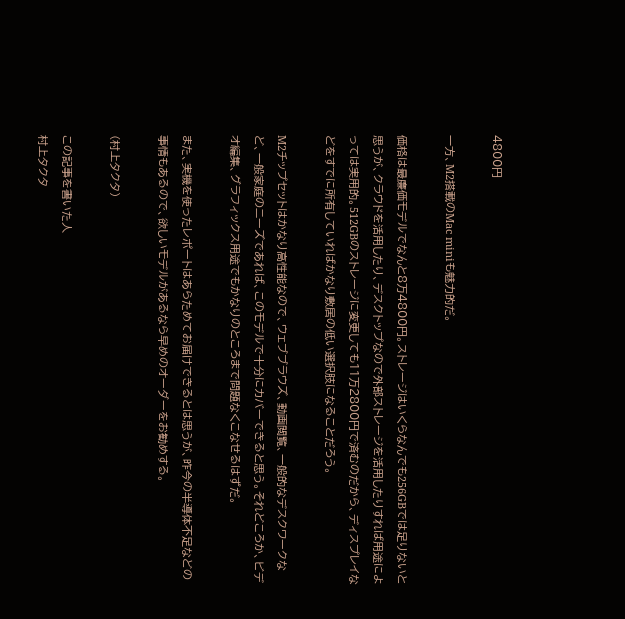4800円

一方、M2搭載のMac miniも魅力的だ。

価格は最廉価モデルでなんと8万4800円。ストレージはいくらなんでも256GBでは足りないと思うが、クラウドを活用したり、デスクトップなので外部ストレージを活用したりすれば用途によっては実用的。512GBのストレージに変更しても11万2800円で済むのだから、ディスプレイなどをすでに所有していればかなり敷居の低い選択肢になることだろう。

M2チップセットはかなり高性能なので、ウェブブラウズ、動画閲覧、一般的なデスクワークなど、一般家庭のニーズであれば、このモデルで十分にカバーできると思う。それどころか、ビデオ編集、グラフィックス用途でもかなりのところまで問題なくこなせるはずだ。

また、実機を使ったレポートはあらためてお届けできるとは思うが、昨今の半導体不足などの事情もあるので、欲しいモデルがあるなら早めのオーダーをお勧めする。

(村上タクタ)

この記事を書いた人
村上タクタ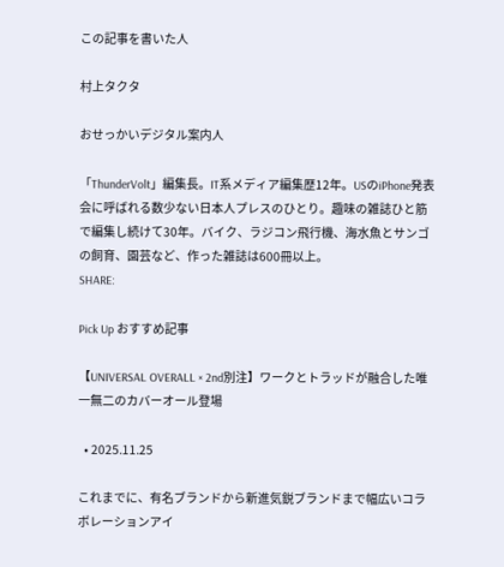この記事を書いた人

村上タクタ

おせっかいデジタル案内人

「ThunderVolt」編集長。IT系メディア編集歴12年。USのiPhone発表会に呼ばれる数少ない日本人プレスのひとり。趣味の雑誌ひと筋で編集し続けて30年。バイク、ラジコン飛行機、海水魚とサンゴの飼育、園芸など、作った雑誌は600冊以上。
SHARE:

Pick Up おすすめ記事

【UNIVERSAL OVERALL × 2nd別注】ワークとトラッドが融合した唯一無二のカバーオール登場

  • 2025.11.25

これまでに、有名ブランドから新進気鋭ブランドまで幅広いコラボレーションアイ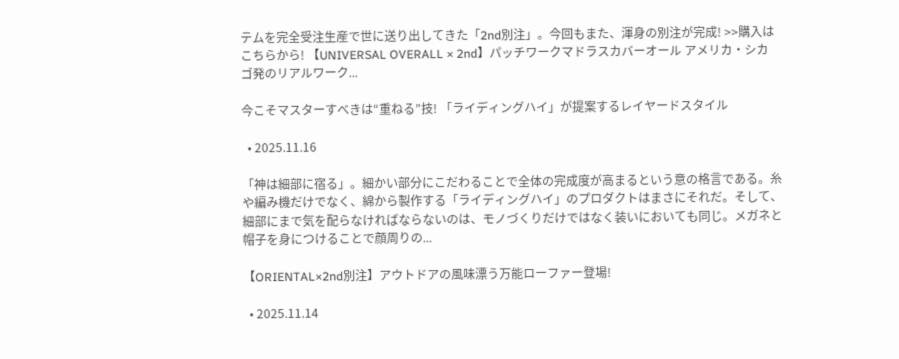テムを完全受注生産で世に送り出してきた「2nd別注」。今回もまた、渾身の別注が完成! >>購入はこちらから! 【UNIVERSAL OVERALL × 2nd】パッチワークマドラスカバーオール アメリカ・シカゴ発のリアルワーク...

今こそマスターすべきは“重ねる”技! 「ライディングハイ」が提案するレイヤードスタイル

  • 2025.11.16

「神は細部に宿る」。細かい部分にこだわることで全体の完成度が高まるという意の格言である。糸や編み機だけでなく、綿から製作する「ライディングハイ」のプロダクトはまさにそれだ。そして、細部にまで気を配らなければならないのは、モノづくりだけではなく装いにおいても同じ。メガネと帽子を身につけることで顔周りの...

【ORIENTAL×2nd別注】アウトドアの風味漂う万能ローファー登場!

  • 2025.11.14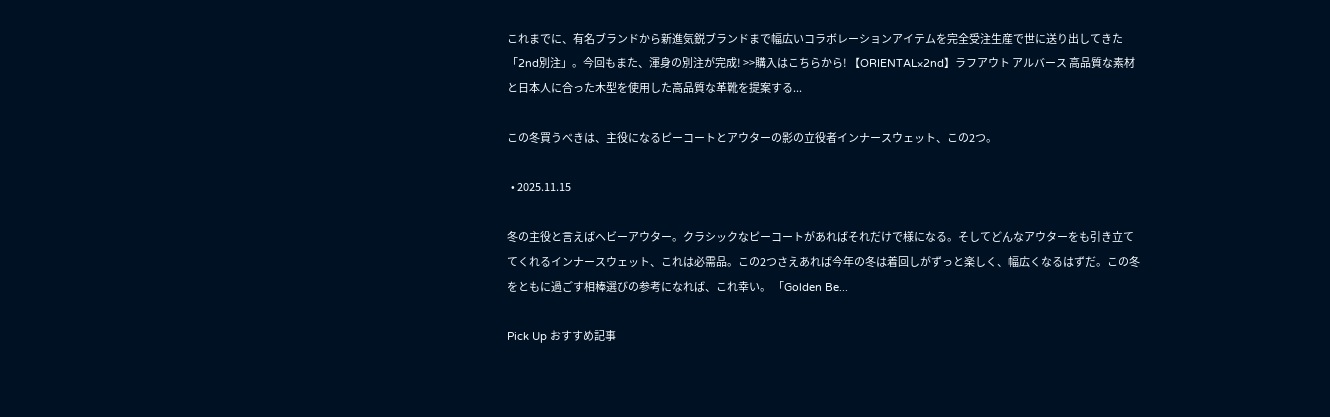これまでに、有名ブランドから新進気鋭ブランドまで幅広いコラボレーションアイテムを完全受注生産で世に送り出してきた「2nd別注」。今回もまた、渾身の別注が完成! >>購入はこちらから! 【ORIENTAL×2nd】ラフアウト アルバース 高品質な素材と日本人に合った木型を使用した高品質な革靴を提案する...

この冬買うべきは、主役になるピーコートとアウターの影の立役者インナースウェット、この2つ。

  • 2025.11.15

冬の主役と言えばヘビーアウター。クラシックなピーコートがあればそれだけで様になる。そしてどんなアウターをも引き立ててくれるインナースウェット、これは必需品。この2つさえあれば今年の冬は着回しがずっと楽しく、幅広くなるはずだ。この冬をともに過ごす相棒選びの参考になれば、これ幸い。 「Golden Be...

Pick Up おすすめ記事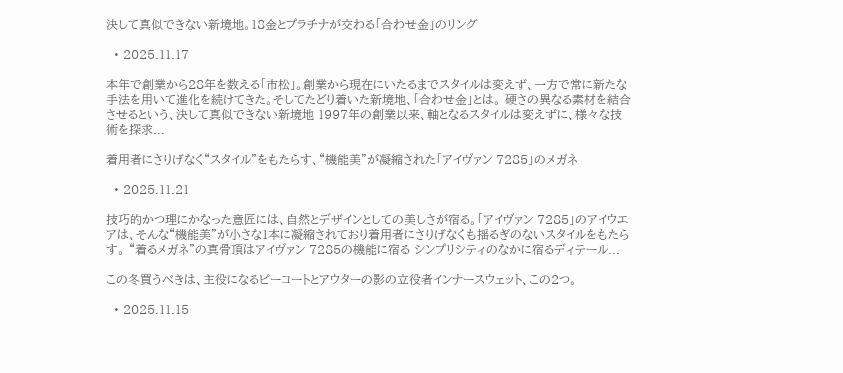決して真似できない新境地。18金とプラチナが交わる「合わせ金」のリング

  • 2025.11.17

本年で創業から28年を数える「市松」。創業から現在にいたるまでスタイルは変えず、一方で常に新たな手法を用いて進化を続けてきた。そしてたどり着いた新境地、「合わせ金」とは。 硬さの異なる素材を結合させるという、決して真似できない新境地 1997年の創業以来、軸となるスタイルは変えずに、様々な技術を探求...

着用者にさりげなく“スタイル”をもたらす、“機能美”が凝縮された「アイヴァン 7285」のメガネ

  • 2025.11.21

技巧的かつ理にかなった意匠には、自然とデザインとしての美しさが宿る。「アイヴァン 7285」のアイウエアは、そんな“機能美”が小さな1本に凝縮されており着用者にさりげなくも揺るぎのないスタイルをもたらす。 “着るメガネ”の真骨頂はアイヴァン 7285の機能に宿る シンプリシティのなかに宿るディテール...

この冬買うべきは、主役になるピーコートとアウターの影の立役者インナースウェット、この2つ。

  • 2025.11.15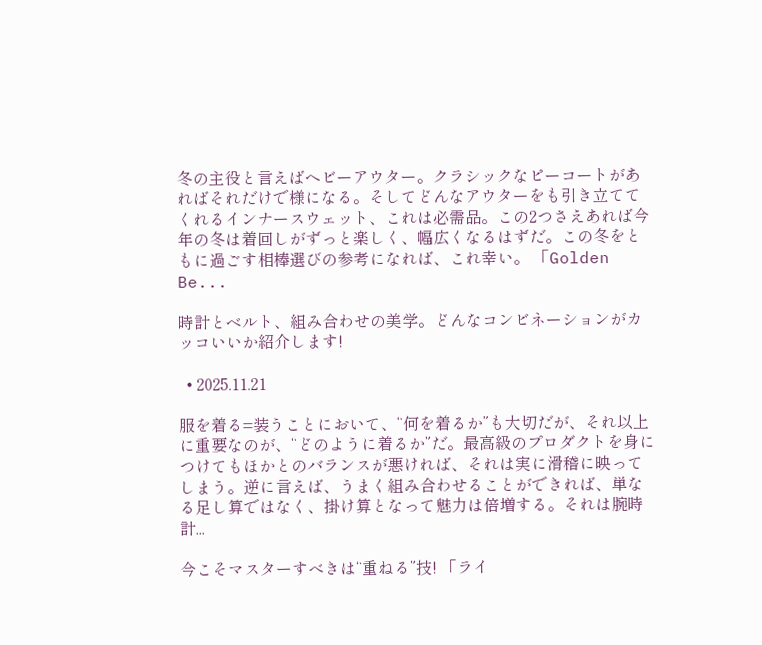冬の主役と言えばヘビーアウター。クラシックなピーコートがあればそれだけで様になる。そしてどんなアウターをも引き立ててくれるインナースウェット、これは必需品。この2つさえあれば今年の冬は着回しがずっと楽しく、幅広くなるはずだ。この冬をともに過ごす相棒選びの参考になれば、これ幸い。 「Golden Be...

時計とベルト、組み合わせの美学。どんなコンビネーションがカッコいいか紹介します!

  • 2025.11.21

服を着る=装うことにおいて、“何を着るか”も大切だが、それ以上に重要なのが、“どのように着るか”だ。最高級のプロダクトを身につけてもほかとのバランスが悪ければ、それは実に滑稽に映ってしまう。逆に言えば、うまく組み合わせることができれば、単なる足し算ではなく、掛け算となって魅力は倍増する。それは腕時計...

今こそマスターすべきは“重ねる”技! 「ライ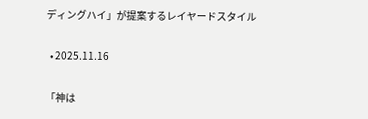ディングハイ」が提案するレイヤードスタイル

  • 2025.11.16

「神は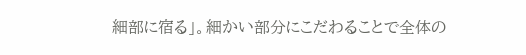細部に宿る」。細かい部分にこだわることで全体の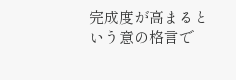完成度が高まるという意の格言で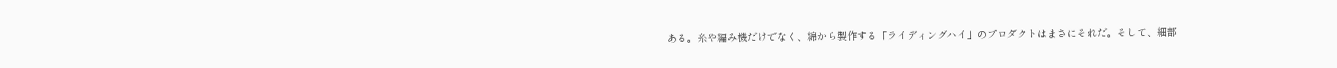ある。糸や編み機だけでなく、綿から製作する「ライディングハイ」のプロダクトはまさにそれだ。そして、細部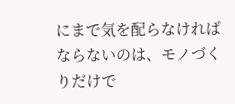にまで気を配らなければならないのは、モノづくりだけで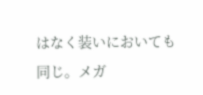はなく装いにおいても同じ。メガ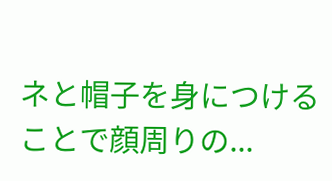ネと帽子を身につけることで顔周りの...